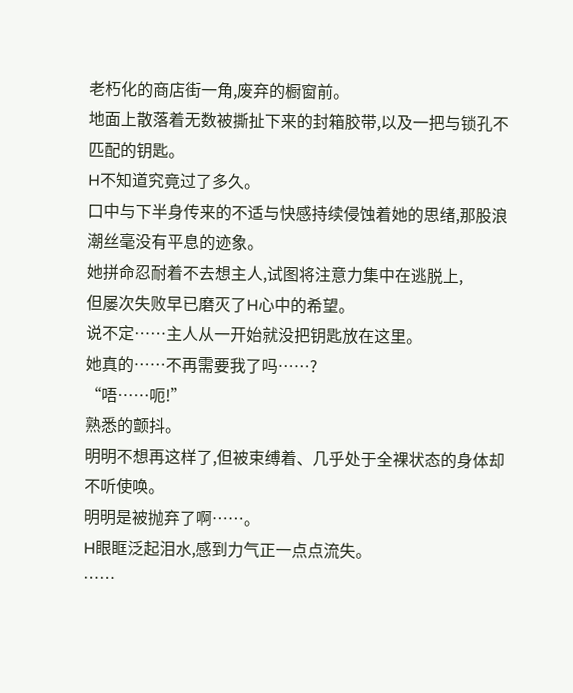老朽化的商店街一角,废弃的橱窗前。
地面上散落着无数被撕扯下来的封箱胶带,以及一把与锁孔不匹配的钥匙。
H不知道究竟过了多久。
口中与下半身传来的不适与快感持续侵蚀着她的思绪,那股浪潮丝毫没有平息的迹象。
她拼命忍耐着不去想主人,试图将注意力集中在逃脱上,
但屡次失败早已磨灭了H心中的希望。
说不定……主人从一开始就没把钥匙放在这里。
她真的……不再需要我了吗……?
“唔……呃!”
熟悉的颤抖。
明明不想再这样了,但被束缚着、几乎处于全裸状态的身体却不听使唤。
明明是被抛弃了啊……。
H眼眶泛起泪水,感到力气正一点点流失。
……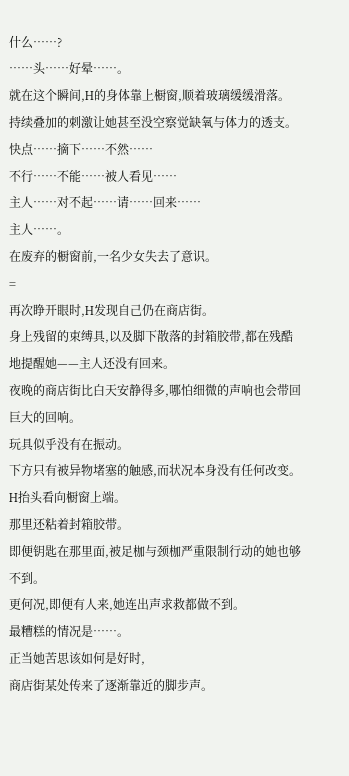什么……?
……头……好晕……。
就在这个瞬间,H的身体靠上橱窗,顺着玻璃缓缓滑落。
持续叠加的刺激让她甚至没空察觉缺氧与体力的透支。
快点……摘下……不然……
不行……不能……被人看见……
主人……对不起……请……回来……
主人……。
在废弃的橱窗前,一名少女失去了意识。
=
再次睁开眼时,H发现自己仍在商店街。
身上残留的束缚具,以及脚下散落的封箱胶带,都在残酷地提醒她——主人还没有回来。
夜晚的商店街比白天安静得多,哪怕细微的声响也会带回巨大的回响。
玩具似乎没有在振动。
下方只有被异物堵塞的触感,而状况本身没有任何改变。
H抬头看向橱窗上端。
那里还粘着封箱胶带。
即便钥匙在那里面,被足枷与颈枷严重限制行动的她也够不到。
更何况,即便有人来,她连出声求救都做不到。
最糟糕的情况是……。
正当她苦思该如何是好时,
商店街某处传来了逐渐靠近的脚步声。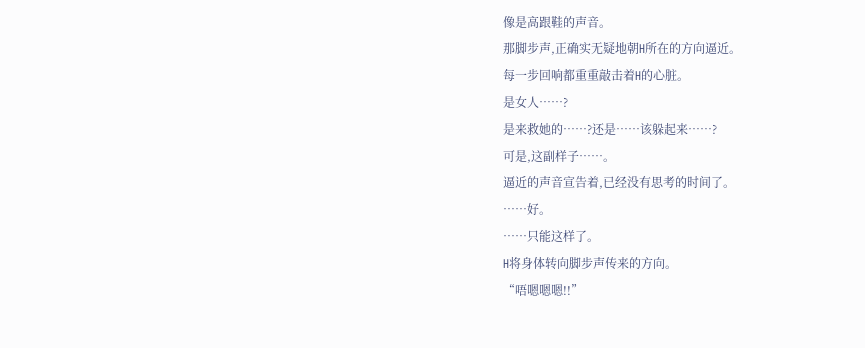像是高跟鞋的声音。
那脚步声,正确实无疑地朝H所在的方向逼近。
每一步回响都重重敲击着H的心脏。
是女人……?
是来救她的……?还是……该躲起来……?
可是,这副样子……。
逼近的声音宣告着,已经没有思考的时间了。
……好。
……只能这样了。
H将身体转向脚步声传来的方向。
“唔嗯嗯嗯!!”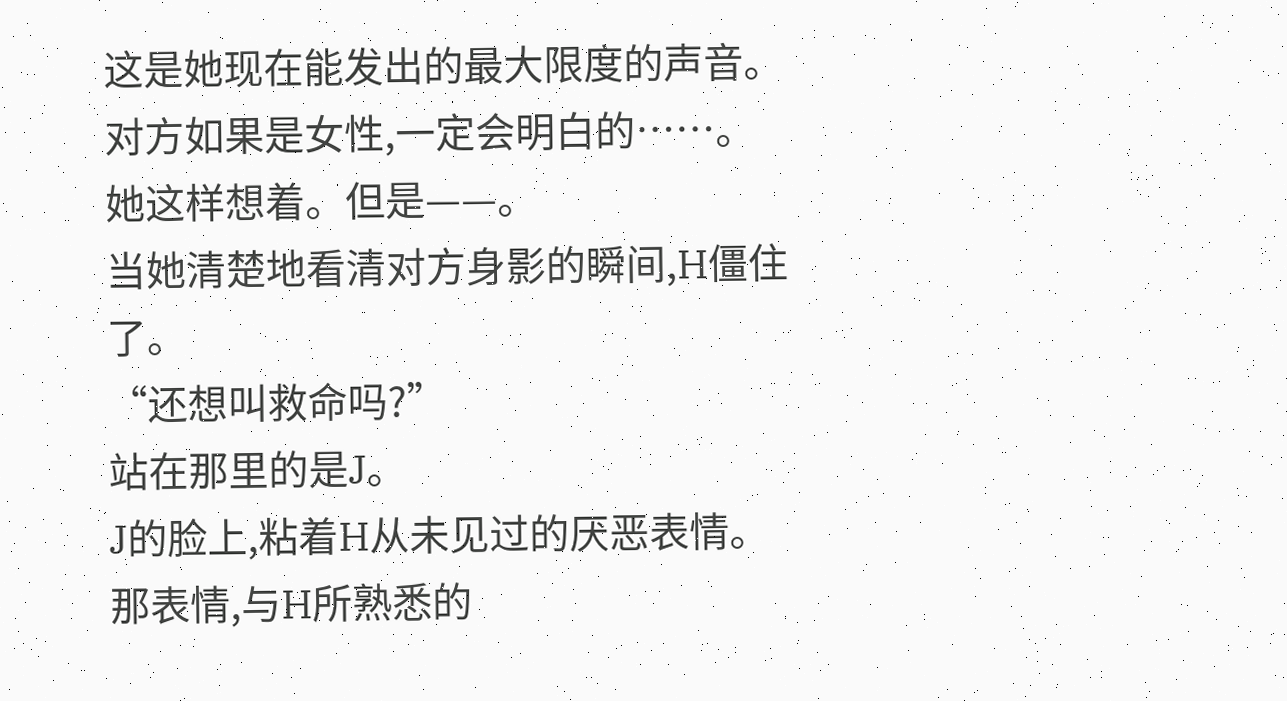这是她现在能发出的最大限度的声音。
对方如果是女性,一定会明白的……。
她这样想着。但是——。
当她清楚地看清对方身影的瞬间,H僵住了。
“还想叫救命吗?”
站在那里的是J。
J的脸上,粘着H从未见过的厌恶表情。
那表情,与H所熟悉的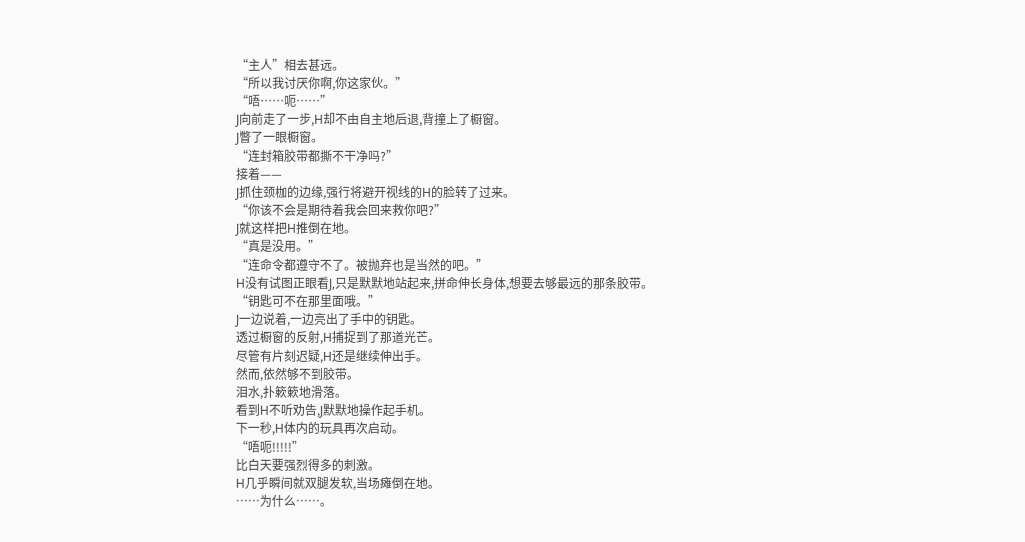“主人”相去甚远。
“所以我讨厌你啊,你这家伙。”
“唔……呃……”
J向前走了一步,H却不由自主地后退,背撞上了橱窗。
J瞥了一眼橱窗。
“连封箱胶带都撕不干净吗?”
接着——
J抓住颈枷的边缘,强行将避开视线的H的脸转了过来。
“你该不会是期待着我会回来救你吧?”
J就这样把H推倒在地。
“真是没用。”
“连命令都遵守不了。被抛弃也是当然的吧。”
H没有试图正眼看J,只是默默地站起来,拼命伸长身体,想要去够最远的那条胶带。
“钥匙可不在那里面哦。”
J一边说着,一边亮出了手中的钥匙。
透过橱窗的反射,H捕捉到了那道光芒。
尽管有片刻迟疑,H还是继续伸出手。
然而,依然够不到胶带。
泪水,扑簌簌地滑落。
看到H不听劝告,J默默地操作起手机。
下一秒,H体内的玩具再次启动。
“唔呃!!!!!”
比白天要强烈得多的刺激。
H几乎瞬间就双腿发软,当场瘫倒在地。
……为什么……。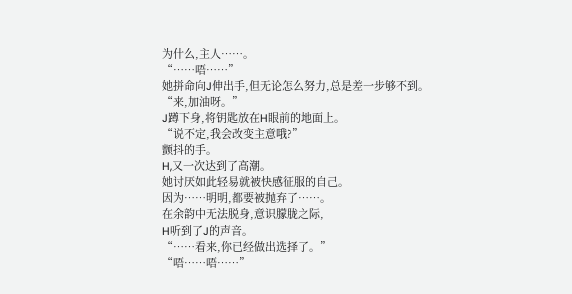为什么,主人……。
“……唔……”
她拼命向J伸出手,但无论怎么努力,总是差一步够不到。
“来,加油呀。”
J蹲下身,将钥匙放在H眼前的地面上。
“说不定,我会改变主意哦?”
颤抖的手。
H,又一次达到了高潮。
她讨厌如此轻易就被快感征服的自己。
因为……明明,都要被抛弃了……。
在余韵中无法脱身,意识朦胧之际,
H听到了J的声音。
“……看来,你已经做出选择了。”
“唔……唔……”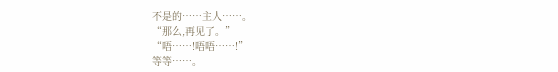不是的……主人……。
“那么,再见了。”
“唔……!唔唔……!”
等等……。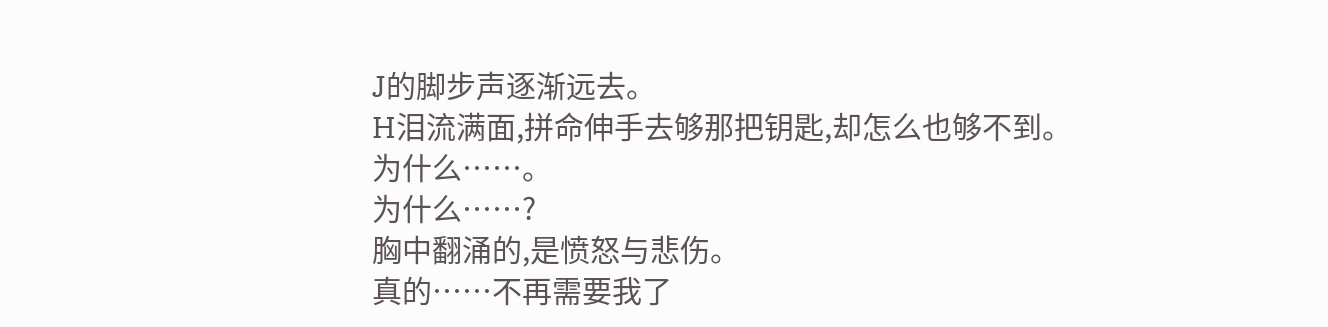J的脚步声逐渐远去。
H泪流满面,拼命伸手去够那把钥匙,却怎么也够不到。
为什么……。
为什么……?
胸中翻涌的,是愤怒与悲伤。
真的……不再需要我了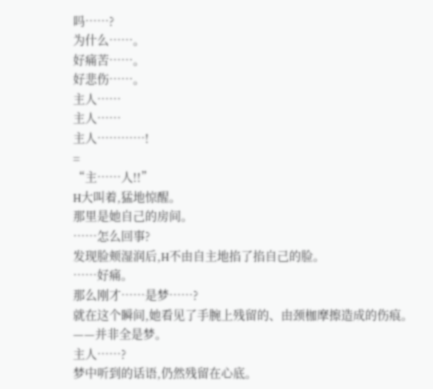吗……?
为什么……。
好痛苦……。
好悲伤……。
主人……
主人……
主人…………!
=
“主……人!!”
H大叫着,猛地惊醒。
那里是她自己的房间。
……怎么回事?
发现脸颊湿润后,H不由自主地掐了掐自己的脸。
……好痛。
那么刚才……是梦……?
就在这个瞬间,她看见了手腕上残留的、由颈枷摩擦造成的伤痕。
——并非全是梦。
主人……?
梦中听到的话语,仍然残留在心底。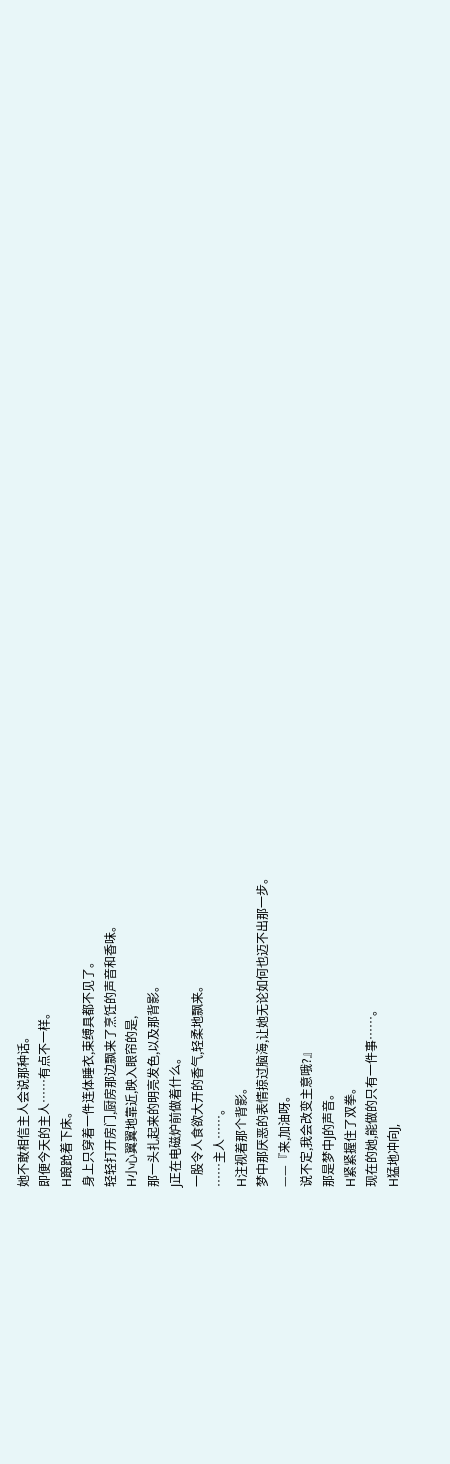她不敢相信主人会说那种话。
即便今天的主人……有点不一样。
H踉跄着下床。
身上只穿着一件连体睡衣,束缚具都不见了。
轻轻打开房门,厨房那边飘来了烹饪的声音和香味。
H小心翼翼地靠近,映入眼帘的是,
那一头扎起来的明亮发色,以及那背影。
J正在电磁炉前做着什么。
一股令人食欲大开的香气,轻柔地飘来。
……主人……。
H注视着那个背影。
梦中那厌恶的表情掠过脑海,让她无论如何也迈不出那一步。
——『来,加油呀。
说不定,我会改变主意哦?』
那是梦中J的声音。
H紧紧握住了双拳。
现在的她,能做的只有一件事……。
H猛地冲向J,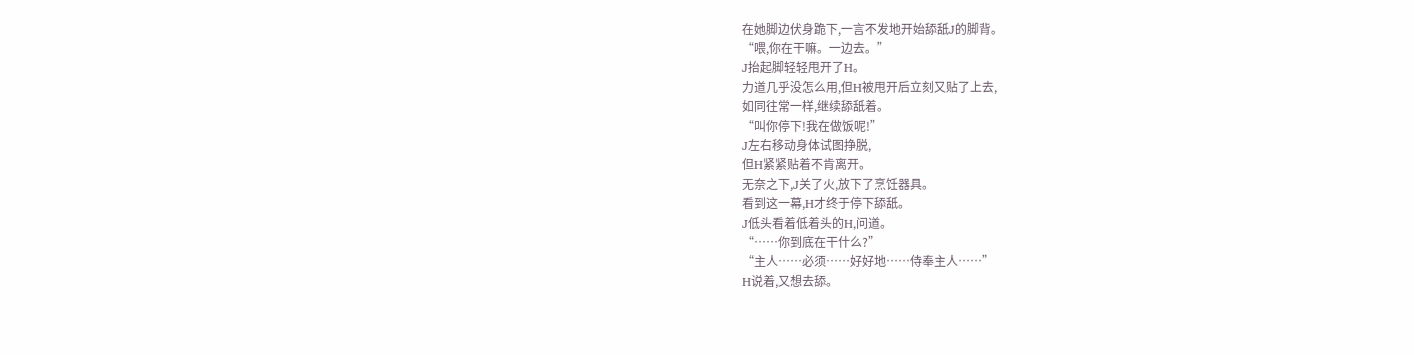在她脚边伏身跪下,一言不发地开始舔舐J的脚背。
“喂,你在干嘛。一边去。”
J抬起脚轻轻甩开了H。
力道几乎没怎么用,但H被甩开后立刻又贴了上去,
如同往常一样,继续舔舐着。
“叫你停下!我在做饭呢!”
J左右移动身体试图挣脱,
但H紧紧贴着不肯离开。
无奈之下,J关了火,放下了烹饪器具。
看到这一幕,H才终于停下舔舐。
J低头看着低着头的H,问道。
“……你到底在干什么?”
“主人……必须……好好地……侍奉主人……”
H说着,又想去舔。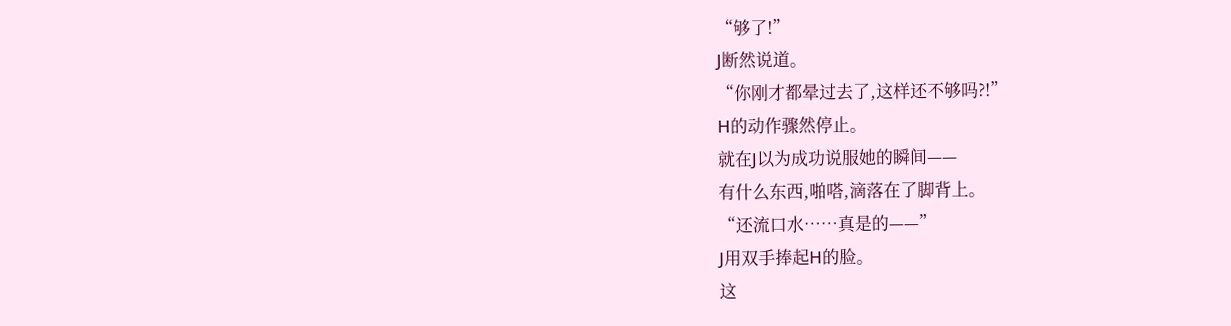“够了!”
J断然说道。
“你刚才都晕过去了,这样还不够吗?!”
H的动作骤然停止。
就在J以为成功说服她的瞬间——
有什么东西,啪嗒,滴落在了脚背上。
“还流口水……真是的——”
J用双手捧起H的脸。
这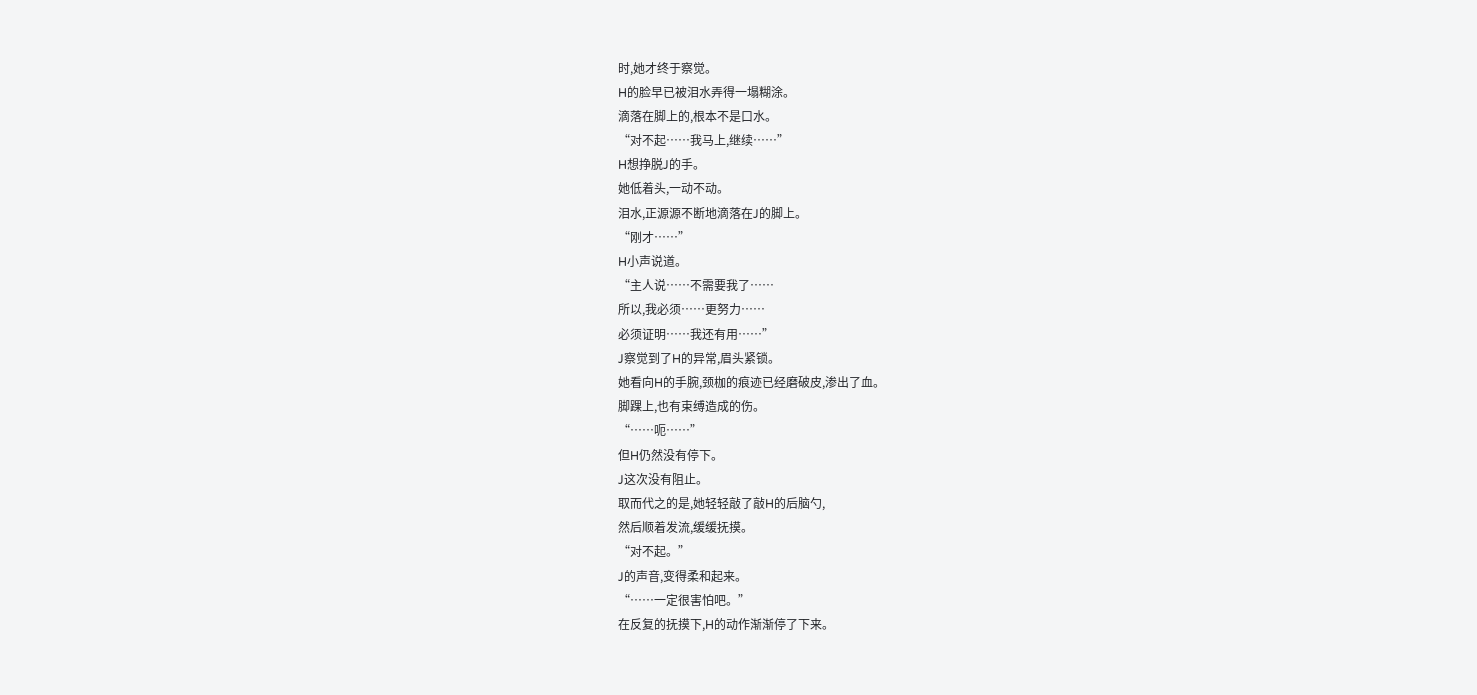时,她才终于察觉。
H的脸早已被泪水弄得一塌糊涂。
滴落在脚上的,根本不是口水。
“对不起……我马上,继续……”
H想挣脱J的手。
她低着头,一动不动。
泪水,正源源不断地滴落在J的脚上。
“刚才……”
H小声说道。
“主人说……不需要我了……
所以,我必须……更努力……
必须证明……我还有用……”
J察觉到了H的异常,眉头紧锁。
她看向H的手腕,颈枷的痕迹已经磨破皮,渗出了血。
脚踝上,也有束缚造成的伤。
“……呃……”
但H仍然没有停下。
J这次没有阻止。
取而代之的是,她轻轻敲了敲H的后脑勺,
然后顺着发流,缓缓抚摸。
“对不起。”
J的声音,变得柔和起来。
“……一定很害怕吧。”
在反复的抚摸下,H的动作渐渐停了下来。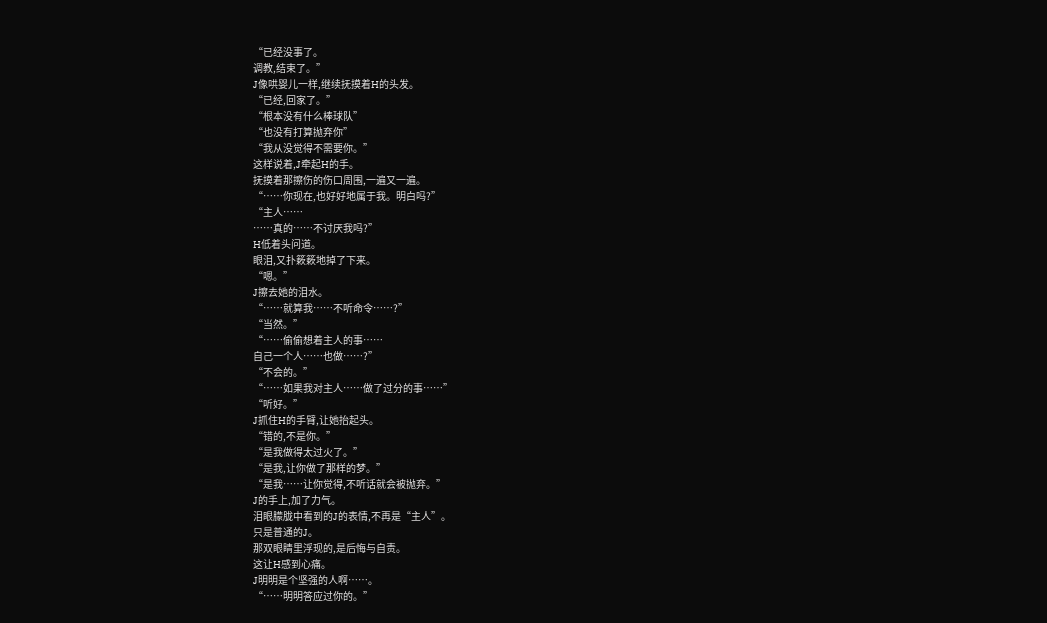“已经没事了。
调教,结束了。”
J像哄婴儿一样,继续抚摸着H的头发。
“已经,回家了。”
“根本没有什么棒球队”
“也没有打算抛弃你”
“我从没觉得不需要你。”
这样说着,J牵起H的手。
抚摸着那擦伤的伤口周围,一遍又一遍。
“……你现在,也好好地属于我。明白吗?”
“主人……
……真的……不讨厌我吗?”
H低着头问道。
眼泪,又扑簌簌地掉了下来。
“嗯。”
J擦去她的泪水。
“……就算我……不听命令……?”
“当然。”
“……偷偷想着主人的事……
自己一个人……也做……?”
“不会的。”
“……如果我对主人……做了过分的事……”
“听好。”
J抓住H的手臂,让她抬起头。
“错的,不是你。”
“是我做得太过火了。”
“是我,让你做了那样的梦。”
“是我……让你觉得,不听话就会被抛弃。”
J的手上,加了力气。
泪眼朦胧中看到的J的表情,不再是“主人”。
只是普通的J。
那双眼睛里浮现的,是后悔与自责。
这让H感到心痛。
J明明是个坚强的人啊……。
“……明明答应过你的。”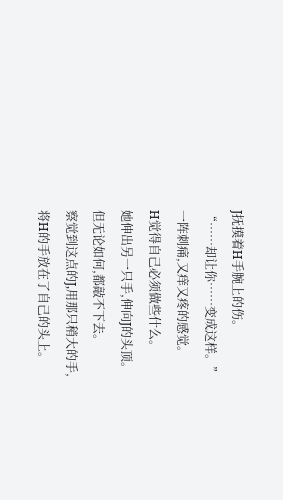J抚摸着H手腕上的伤。
“……却让你……变成这样。”
一阵刺痛,又痒又疼的感觉。
H觉得自己必须做些什么。
她伸出另一只手,伸向J的头顶。
但无论如何,都敲不下去。
察觉到这点的J,用那只稍大的手,
将H的手放在了自己的头上。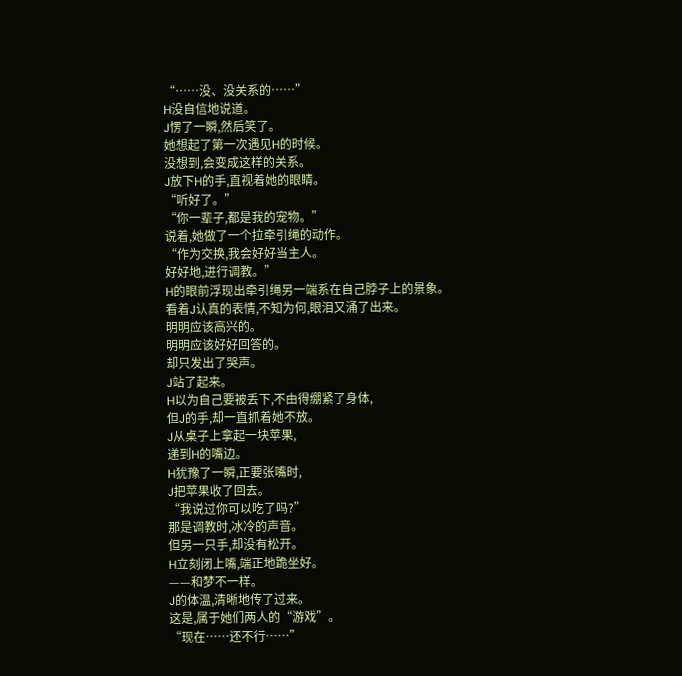“……没、没关系的……”
H没自信地说道。
J愣了一瞬,然后笑了。
她想起了第一次遇见H的时候。
没想到,会变成这样的关系。
J放下H的手,直视着她的眼睛。
“听好了。”
“你一辈子,都是我的宠物。”
说着,她做了一个拉牵引绳的动作。
“作为交换,我会好好当主人。
好好地,进行调教。”
H的眼前浮现出牵引绳另一端系在自己脖子上的景象。
看着J认真的表情,不知为何,眼泪又涌了出来。
明明应该高兴的。
明明应该好好回答的。
却只发出了哭声。
J站了起来。
H以为自己要被丢下,不由得绷紧了身体,
但J的手,却一直抓着她不放。
J从桌子上拿起一块苹果,
递到H的嘴边。
H犹豫了一瞬,正要张嘴时,
J把苹果收了回去。
“我说过你可以吃了吗?”
那是调教时,冰冷的声音。
但另一只手,却没有松开。
H立刻闭上嘴,端正地跪坐好。
——和梦不一样。
J的体温,清晰地传了过来。
这是,属于她们两人的“游戏”。
“现在……还不行……”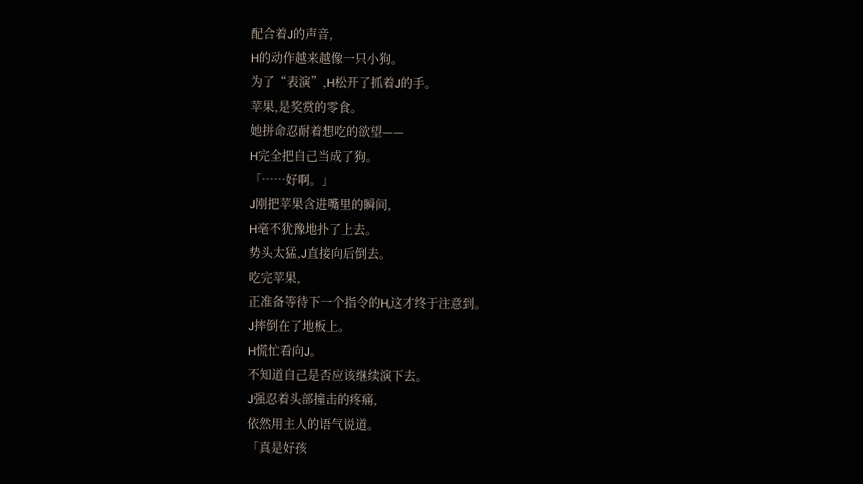配合着J的声音,
H的动作越来越像一只小狗。
为了“表演”,H松开了抓着J的手。
苹果,是奖赏的零食。
她拼命忍耐着想吃的欲望——
H完全把自己当成了狗。
「……好啊。」
J刚把苹果含进嘴里的瞬间,
H毫不犹豫地扑了上去。
势头太猛,J直接向后倒去。
吃完苹果,
正准备等待下一个指令的H,这才终于注意到。
J摔倒在了地板上。
H慌忙看向J。
不知道自己是否应该继续演下去。
J强忍着头部撞击的疼痛,
依然用主人的语气说道。
「真是好孩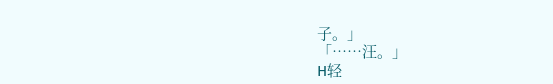子。」
「……汪。」
H轻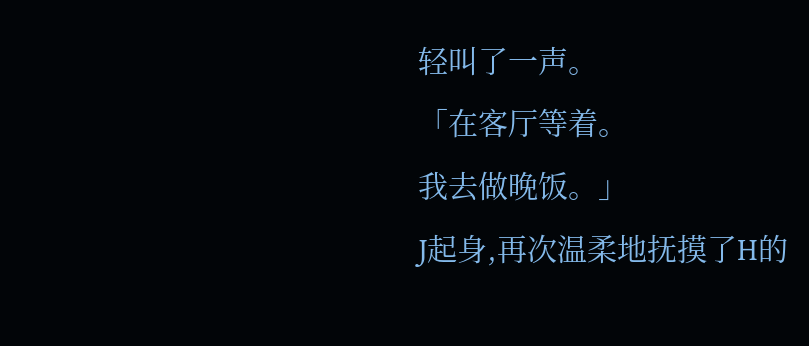轻叫了一声。
「在客厅等着。
我去做晚饭。」
J起身,再次温柔地抚摸了H的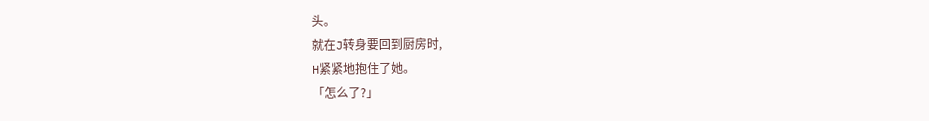头。
就在J转身要回到厨房时,
H紧紧地抱住了她。
「怎么了?」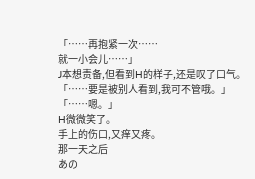「……再抱紧一次……
就一小会儿……」
J本想责备,但看到H的样子,还是叹了口气。
「……要是被别人看到,我可不管哦。」
「……嗯。」
H微微笑了。
手上的伤口,又痒又疼。
那一天之后
あの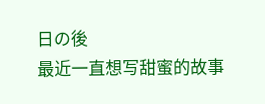日の後
最近一直想写甜蜜的故事